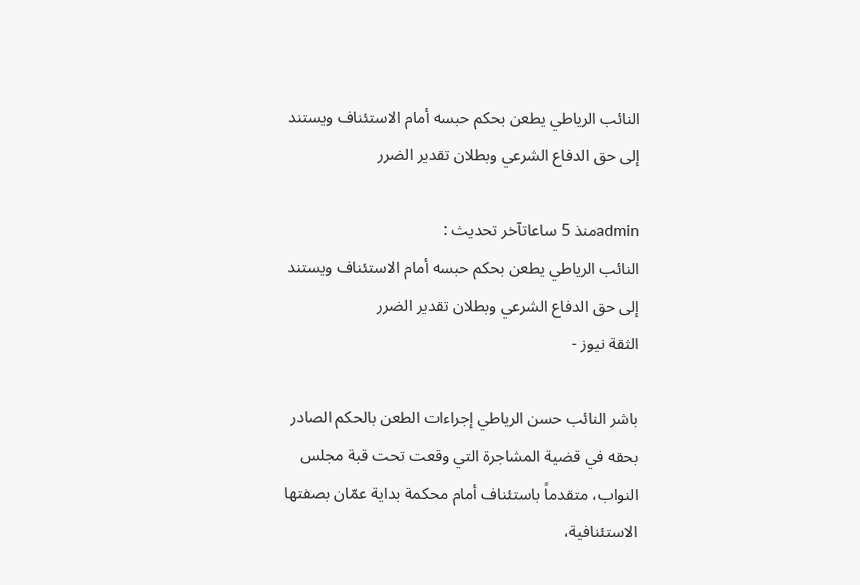النائب الرياطي يطعن بحكم حبسه أمام الاستئناف ويستند إلى حق الدفاع الشرعي وبطلان تقدير الضرر

adminمنذ 5 ساعاتآخر تحديث :
النائب الرياطي يطعن بحكم حبسه أمام الاستئناف ويستند إلى حق الدفاع الشرعي وبطلان تقدير الضرر
الثقة نيوز -

باشر النائب حسن الرياطي إجراءات الطعن بالحكم الصادر بحقه في قضية المشاجرة التي وقعت تحت قبة مجلس النواب، متقدماً باستئناف أمام محكمة بداية عمّان بصفتها الاستئنافية،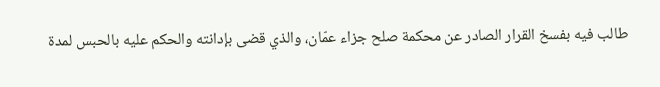طالب فيه بفسخ القرار الصادر عن محكمة صلح جزاء عمّان، والذي قضى بإدانته والحكم عليه بالحبس لمدة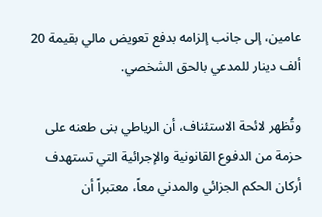عامين، إلى جانب إلزامه بدفع تعويض مالي بقيمة 20 ألف دينار للمدعي بالحق الشخصي.

وتُظهر لائحة الاستئناف، أن الرياطي بنى طعنه على حزمة من الدفوع القانونية والإجرائية التي تستهدف أركان الحكم الجزائي والمدني معاً، معتبراً أن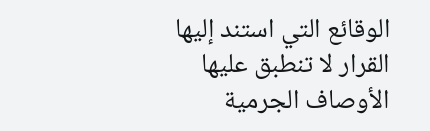الوقائع التي استند إليها القرار لا تنطبق عليها الأوصاف الجرمية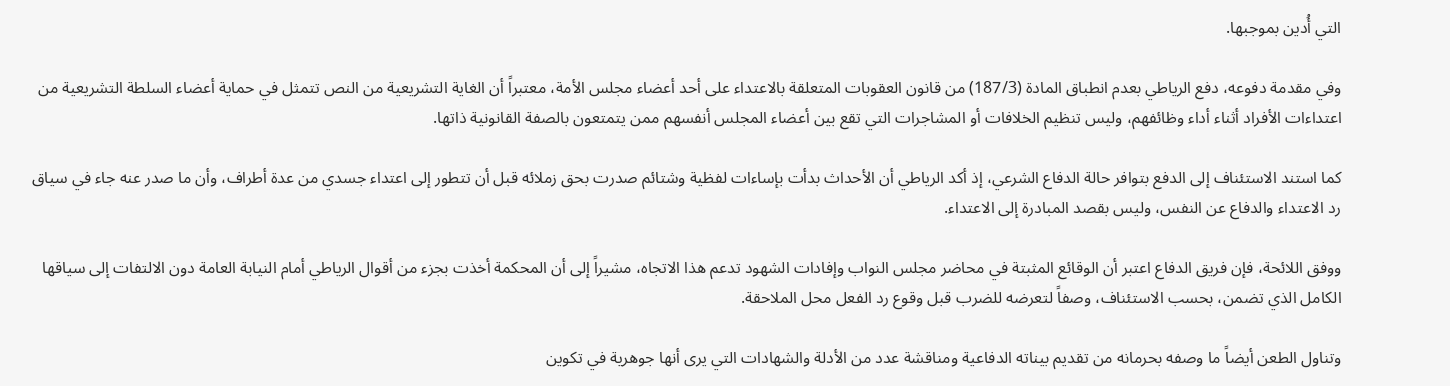التي أُدين بموجبها.

وفي مقدمة دفوعه، دفع الرياطي بعدم انطباق المادة (187/3) من قانون العقوبات المتعلقة بالاعتداء على أحد أعضاء مجلس الأمة، معتبراً أن الغاية التشريعية من النص تتمثل في حماية أعضاء السلطة التشريعية من اعتداءات الأفراد أثناء أداء وظائفهم، وليس تنظيم الخلافات أو المشاجرات التي تقع بين أعضاء المجلس أنفسهم ممن يتمتعون بالصفة القانونية ذاتها.

كما استند الاستئناف إلى الدفع بتوافر حالة الدفاع الشرعي، إذ أكد الرياطي أن الأحداث بدأت بإساءات لفظية وشتائم صدرت بحق زملائه قبل أن تتطور إلى اعتداء جسدي من عدة أطراف، وأن ما صدر عنه جاء في سياق رد الاعتداء والدفاع عن النفس، وليس بقصد المبادرة إلى الاعتداء.

ووفق اللائحة، فإن فريق الدفاع اعتبر أن الوقائع المثبتة في محاضر مجلس النواب وإفادات الشهود تدعم هذا الاتجاه، مشيراً إلى أن المحكمة أخذت بجزء من أقوال الرياطي أمام النيابة العامة دون الالتفات إلى سياقها الكامل الذي تضمن، بحسب الاستئناف، وصفاً لتعرضه للضرب قبل وقوع رد الفعل محل الملاحقة.

وتناول الطعن أيضاً ما وصفه بحرمانه من تقديم بيناته الدفاعية ومناقشة عدد من الأدلة والشهادات التي يرى أنها جوهرية في تكوين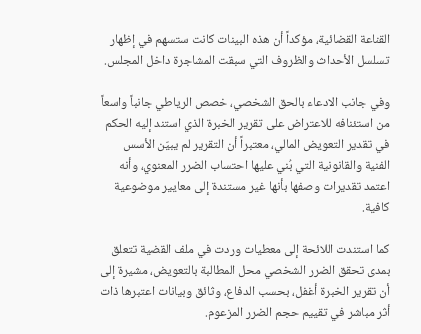القناعة القضائية، مؤكداً أن هذه البينات كانت ستسهم في إظهار تسلسل الأحداث والظروف التي سبقت المشاجرة داخل المجلس.

وفي جانب الادعاء بالحق الشخصي، خصص الرياطي جانباً واسعاً من استئنافه للاعتراض على تقرير الخبرة الذي استند إليه الحكم في تقدير التعويض المالي، معتبراً أن التقرير لم يبيّن الأسس الفنية والقانونية التي بُني عليها احتساب الضرر المعنوي، وأنه اعتمد تقديرات وصفها بأنها غير مستندة إلى معايير موضوعية كافية.

كما استندت اللائحة إلى معطيات وردت في ملف القضية تتعلق بمدى تحقق الضرر الشخصي محل المطالبة بالتعويض، مشيرة إلى أن تقرير الخبرة أغفل، بحسب الدفاع، وثائق وبيانات اعتبرها ذات أثر مباشر في تقييم حجم الضرر المزعوم.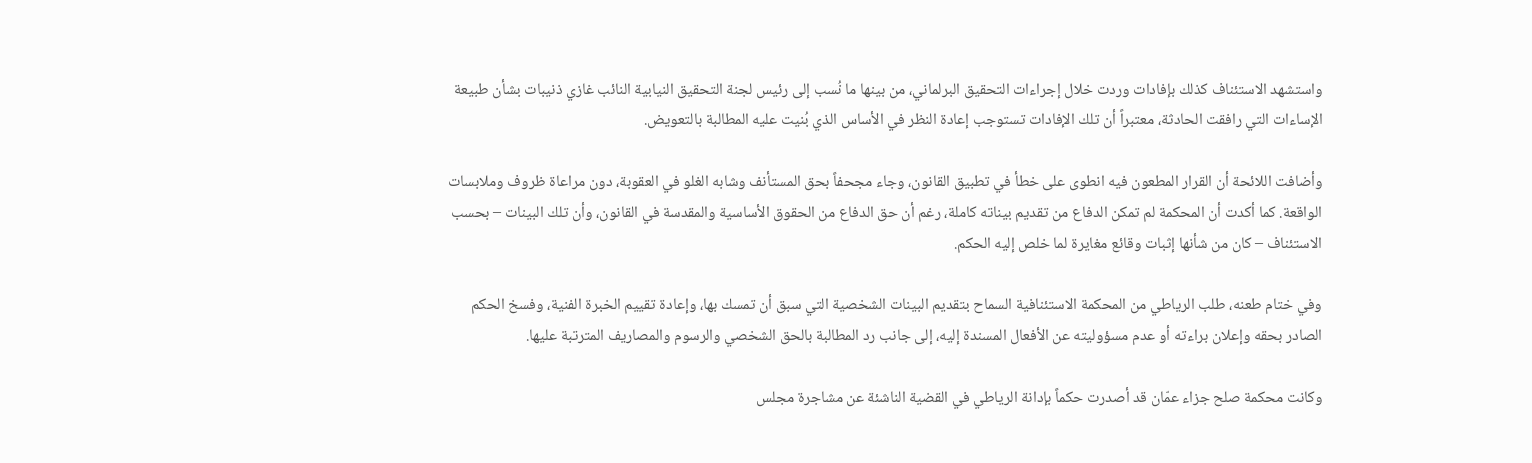واستشهد الاستئناف كذلك بإفادات وردت خلال إجراءات التحقيق البرلماني، من بينها ما نُسب إلى رئيس لجنة التحقيق النيابية النائب غازي ذنيبات بشأن طبيعة الإساءات التي رافقت الحادثة، معتبراً أن تلك الإفادات تستوجب إعادة النظر في الأساس الذي بُنيت عليه المطالبة بالتعويض.

وأضافت اللائحة أن القرار المطعون فيه انطوى على خطأ في تطبيق القانون، وجاء مجحفاً بحق المستأنف وشابه الغلو في العقوبة، دون مراعاة ظروف وملابسات الواقعة. كما أكدت أن المحكمة لم تمكن الدفاع من تقديم بيناته كاملة، رغم أن حق الدفاع من الحقوق الأساسية والمقدسة في القانون، وأن تلك البينات – بحسب الاستئناف – كان من شأنها إثبات وقائع مغايرة لما خلص إليه الحكم.

وفي ختام طعنه، طلب الرياطي من المحكمة الاستئنافية السماح بتقديم البينات الشخصية التي سبق أن تمسك بها، وإعادة تقييم الخبرة الفنية، وفسخ الحكم الصادر بحقه وإعلان براءته أو عدم مسؤوليته عن الأفعال المسندة إليه، إلى جانب رد المطالبة بالحق الشخصي والرسوم والمصاريف المترتبة عليها.

وكانت محكمة صلح جزاء عمّان قد أصدرت حكماً بإدانة الرياطي في القضية الناشئة عن مشاجرة مجلس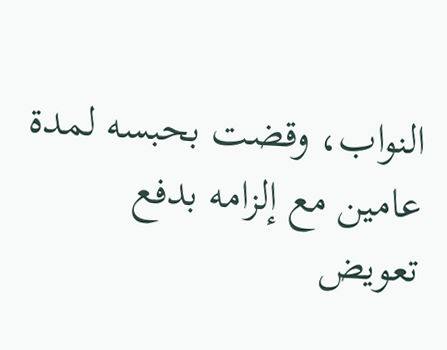النواب، وقضت بحبسه لمدة عامين مع إلزامه بدفع تعويض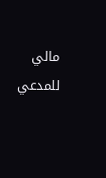مالي للمدعي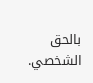بالحق الشخصي.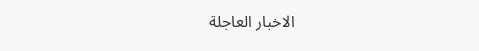الاخبار العاجلة